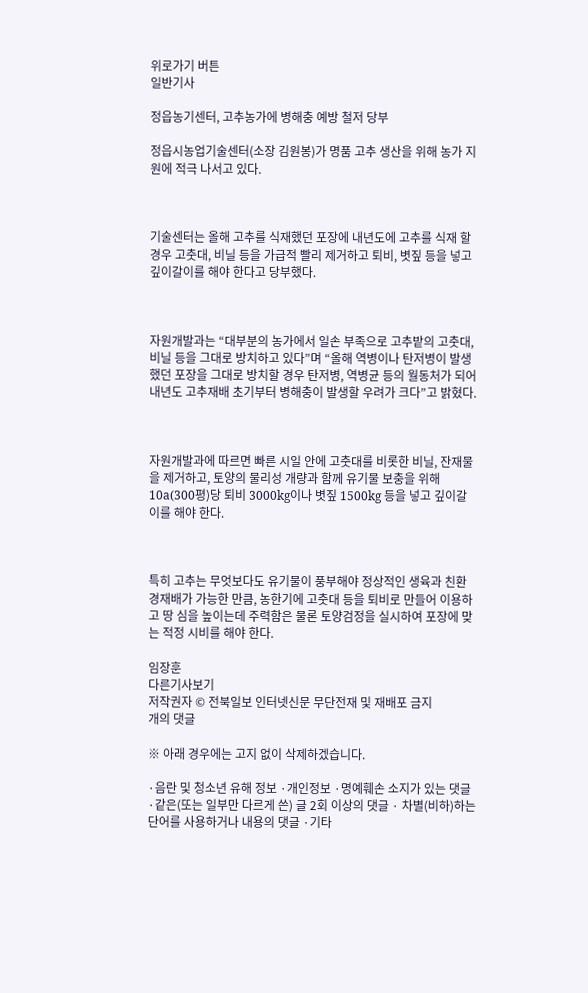위로가기 버튼
일반기사

정읍농기센터, 고추농가에 병해충 예방 철저 당부

정읍시농업기술센터(소장 김원봉)가 명품 고추 생산을 위해 농가 지원에 적극 나서고 있다.



기술센터는 올해 고추를 식재했던 포장에 내년도에 고추를 식재 할 경우 고춧대, 비닐 등을 가급적 빨리 제거하고 퇴비, 볏짚 등을 넣고 깊이갈이를 해야 한다고 당부했다.



자원개발과는 “대부분의 농가에서 일손 부족으로 고추밭의 고춧대, 비닐 등을 그대로 방치하고 있다”며 “올해 역병이나 탄저병이 발생했던 포장을 그대로 방치할 경우 탄저병, 역병균 등의 월동처가 되어 내년도 고추재배 초기부터 병해충이 발생할 우려가 크다”고 밝혔다.



자원개발과에 따르면 빠른 시일 안에 고춧대를 비롯한 비닐, 잔재물을 제거하고, 토양의 물리성 개량과 함께 유기물 보충을 위해 10a(300평)당 퇴비 3000kg이나 볏짚 1500kg 등을 넣고 깊이갈이를 해야 한다.



특히 고추는 무엇보다도 유기물이 풍부해야 정상적인 생육과 친환경재배가 가능한 만큼, 농한기에 고춧대 등을 퇴비로 만들어 이용하고 땅 심을 높이는데 주력함은 물론 토양검정을 실시하여 포장에 맞는 적정 시비를 해야 한다.

임장훈
다른기사보기
저작권자 © 전북일보 인터넷신문 무단전재 및 재배포 금지
개의 댓글

※ 아래 경우에는 고지 없이 삭제하겠습니다.

·음란 및 청소년 유해 정보 ·개인정보 ·명예훼손 소지가 있는 댓글 ·같은(또는 일부만 다르게 쓴) 글 2회 이상의 댓글 · 차별(비하)하는 단어를 사용하거나 내용의 댓글 ·기타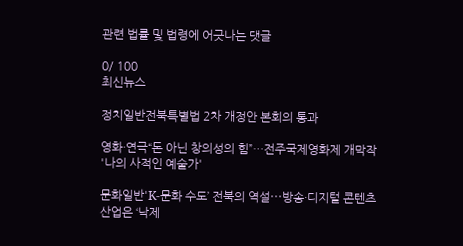관련 법률 및 법령에 어긋나는 댓글

0/ 100
최신뉴스

정치일반전북특별법 2차 개정안 본회의 통과

영화·연극“돈 아닌 창의성의 힘”…전주국제영화제 개막작 '나의 사적인 예술가'

문화일반'K-문화 수도’ 전북의 역설⋯방송·디지털 콘텐츠 산업은 ‘낙제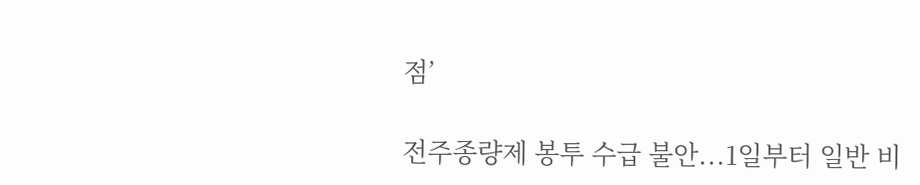점’

전주종량제 봉투 수급 불안...1일부터 일반 비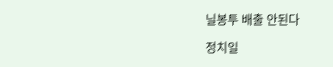닐봉투 배출 안된다

정치일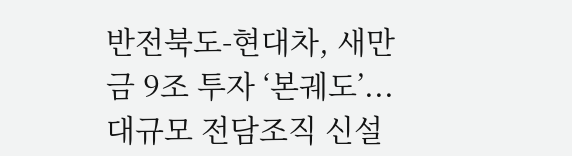반전북도-현대차, 새만금 9조 투자 ‘본궤도’...대규모 전담조직 신설